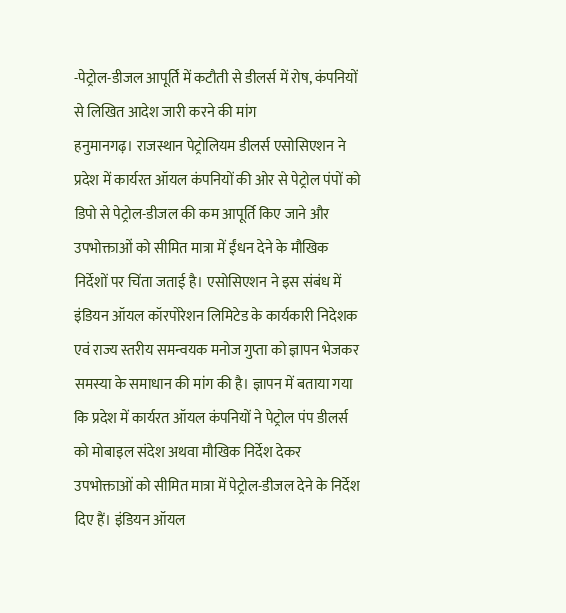-पेट्रोल-डीजल आपूर्ति में कटौती से डीलर्स में रोष, कंपनियों से लिखित आदेश जारी करने की मांग
हनुमानगढ़। राजस्थान पेट्रोलियम डीलर्स एसोसिएशन ने प्रदेश में कार्यरत ऑयल कंपनियों की ओर से पेट्रोल पंपों को डिपो से पेट्रोल-डीजल की कम आपूर्ति किए जाने और उपभोक्ताओं को सीमित मात्रा में ईंधन देने के मौखिक निर्देशों पर चिंता जताई है। एसोसिएशन ने इस संबंध में इंडियन ऑयल कॉरपोरेशन लिमिटेड के कार्यकारी निदेशक एवं राज्य स्तरीय समन्वयक मनोज गुप्ता को ज्ञापन भेजकर समस्या के समाधान की मांग की है। ज्ञापन में बताया गया कि प्रदेश में कार्यरत ऑयल कंपनियों ने पेट्रोल पंप डीलर्स को मोबाइल संदेश अथवा मौखिक निर्देश देकर उपभोक्ताओं को सीमित मात्रा में पेट्रोल-डीजल देने के निर्देश दिए हैं। इंडियन ऑयल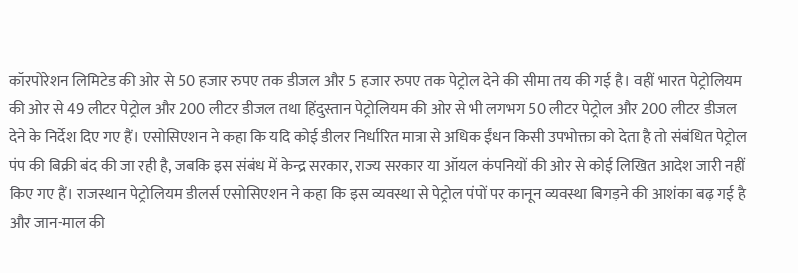कॉरपोरेशन लिमिटेड की ओर से 50 हजार रुपए तक डीजल और 5 हजार रुपए तक पेट्रोल देने की सीमा तय की गई है। वहीं भारत पेट्रोलियम की ओर से 49 लीटर पेट्रोल और 200 लीटर डीजल तथा हिंदुस्तान पेट्रोलियम की ओर से भी लगभग 50 लीटर पेट्रोल और 200 लीटर डीजल देने के निर्देश दिए गए हैं। एसोसिएशन ने कहा कि यदि कोई डीलर निर्धारित मात्रा से अधिक ईंधन किसी उपभोक्ता को देता है तो संबंधित पेट्रोल पंप की बिक्री बंद की जा रही है, जबकि इस संबंध में केन्द्र सरकार, राज्य सरकार या ऑयल कंपनियों की ओर से कोई लिखित आदेश जारी नहीं किए गए हैं। राजस्थान पेट्रोलियम डीलर्स एसोसिएशन ने कहा कि इस व्यवस्था से पेट्रोल पंपों पर कानून व्यवस्था बिगड़ने की आशंका बढ़ गई है और जान-माल की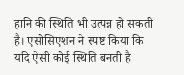हानि की स्थिति भी उत्पन्न हो सकती है। एसोसिएशन ने स्पष्ट किया कि यदि ऐसी कोई स्थिति बनती है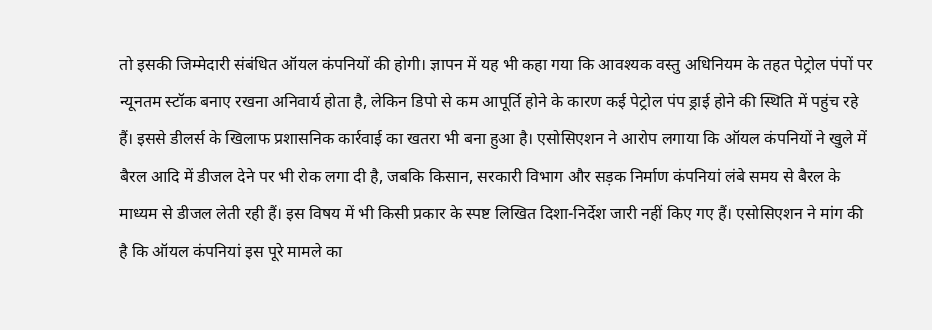तो इसकी जिम्मेदारी संबंधित ऑयल कंपनियों की होगी। ज्ञापन में यह भी कहा गया कि आवश्यक वस्तु अधिनियम के तहत पेट्रोल पंपों पर न्यूनतम स्टॉक बनाए रखना अनिवार्य होता है, लेकिन डिपो से कम आपूर्ति होने के कारण कई पेट्रोल पंप ड्राई होने की स्थिति में पहुंच रहे हैं। इससे डीलर्स के खिलाफ प्रशासनिक कार्रवाई का खतरा भी बना हुआ है। एसोसिएशन ने आरोप लगाया कि ऑयल कंपनियों ने खुले में बैरल आदि में डीजल देने पर भी रोक लगा दी है, जबकि किसान, सरकारी विभाग और सड़क निर्माण कंपनियां लंबे समय से बैरल के माध्यम से डीजल लेती रही हैं। इस विषय में भी किसी प्रकार के स्पष्ट लिखित दिशा-निर्देश जारी नहीं किए गए हैं। एसोसिएशन ने मांग की है कि ऑयल कंपनियां इस पूरे मामले का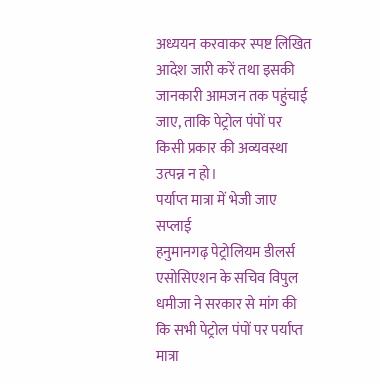अध्ययन करवाकर स्पष्ट लिखित आदेश जारी करें तथा इसकी जानकारी आमजन तक पहुंचाई जाए, ताकि पेट्रोल पंपों पर किसी प्रकार की अव्यवस्था उत्पन्न न हो।
पर्याप्त मात्रा में भेजी जाए सप्लाई
हनुमानगढ़ पेट्रोलियम डीलर्स एसोसिएशन के सचिव विपुल धमीजा ने सरकार से मांग की कि सभी पेट्रोल पंपों पर पर्याप्त मात्रा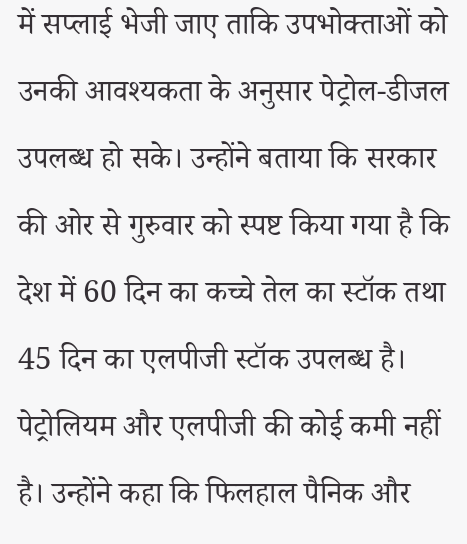में सप्लाई भेजी जाए ताकि उपभोक्ताओं को उनकी आवश्यकता के अनुसार पेट्रोल-डीजल उपलब्ध हो सके। उन्होंने बताया कि सरकार की ओर से गुरुवार को स्पष्ट किया गया है कि देश में 60 दिन का कच्चे तेल का स्टॉक तथा 45 दिन का एलपीजी स्टॉक उपलब्ध है। पेट्रोलियम और एलपीजी की कोई कमी नहीं है। उन्होंने कहा कि फिलहाल पैनिक और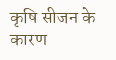कृषि सीजन के कारण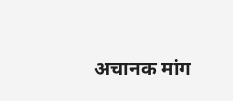अचानक मांग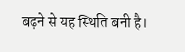बढ़ने से यह स्थिति बनी है।